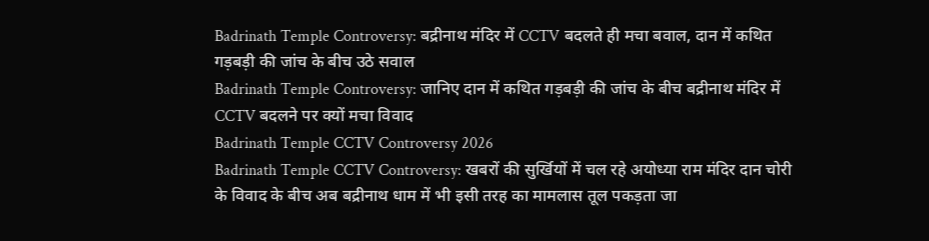Badrinath Temple Controversy: बद्रीनाथ मंदिर में CCTV बदलते ही मचा बवाल, दान में कथित गड़बड़ी की जांच के बीच उठे सवाल
Badrinath Temple Controversy: जानिए दान में कथित गड़बड़ी की जांच के बीच बद्रीनाथ मंदिर में CCTV बदलने पर क्यों मचा विवाद
Badrinath Temple CCTV Controversy 2026
Badrinath Temple CCTV Controversy: खबरों की सुर्खियों में चल रहे अयोध्या राम मंदिर दान चोरी के विवाद के बीच अब बद्रीनाथ धाम में भी इसी तरह का मामलास तूल पकड़ता जा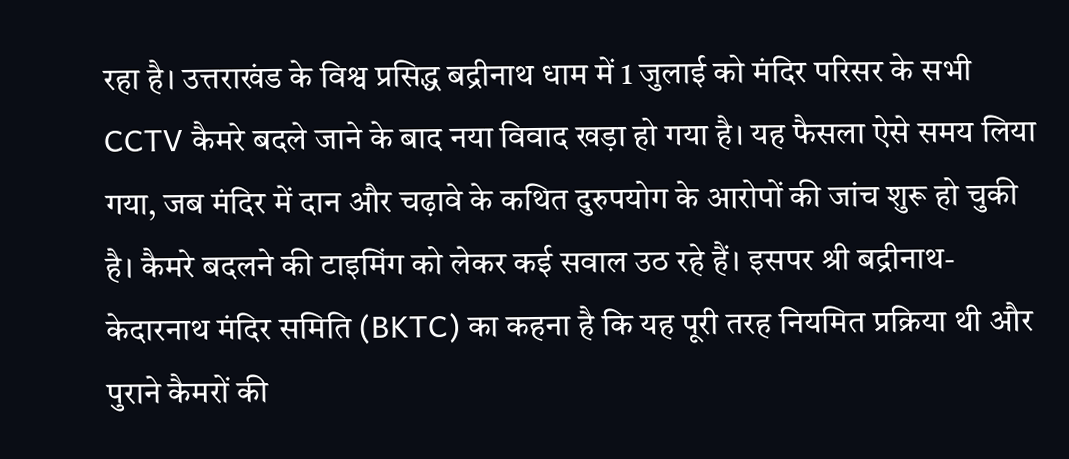रहा है। उत्तराखंड के विश्व प्रसिद्ध बद्रीनाथ धाम में 1 जुलाई को मंदिर परिसर के सभी CCTV कैमरे बदले जाने के बाद नया विवाद खड़ा हो गया है। यह फैसला ऐसे समय लिया गया, जब मंदिर में दान और चढ़ावे के कथित दुरुपयोग के आरोपों की जांच शुरू हो चुकी है। कैमरे बदलने की टाइमिंग को लेकर कई सवाल उठ रहे हैं। इसपर श्री बद्रीनाथ-केदारनाथ मंदिर समिति (BKTC) का कहना है कि यह पूरी तरह नियमित प्रक्रिया थी और पुराने कैमरों की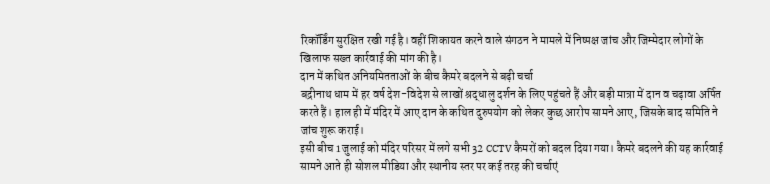रिकॉर्डिंग सुरक्षित रखी गई है। वहीं शिकायत करने वाले संगठन ने मामले में निष्पक्ष जांच और जिम्मेदार लोगों के खिलाफ सख्त कार्रवाई की मांग की है।
दान में कथित अनियमितताओं के बीच कैमरे बदलने से बढ़ी चर्चा
बद्रीनाथ धाम में हर वर्ष देश-विदेश से लाखों श्रद्धालु दर्शन के लिए पहुंचते हैं और बड़ी मात्रा में दान व चढ़ावा अर्पित करते हैं। हाल ही में मंदिर में आए दान के कथित दुरुपयोग को लेकर कुछ आरोप सामने आए, जिसके बाद समिति ने जांच शुरू कराई।
इसी बीच 1 जुलाई को मंदिर परिसर में लगे सभी 32 CCTV कैमरों को बदल दिया गया। कैमरे बदलने की यह कार्रवाई सामने आते ही सोशल मीडिया और स्थानीय स्तर पर कई तरह की चर्चाएं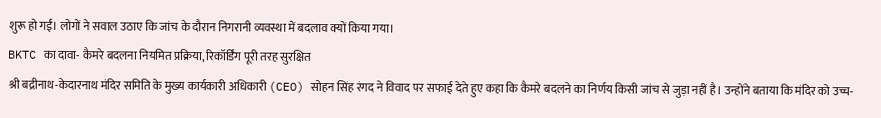शुरू हो गईं। लोगों ने सवाल उठाए कि जांच के दौरान निगरानी व्यवस्था में बदलाव क्यों किया गया।
BKTC का दावा- कैमरे बदलना नियमित प्रक्रिया, रिकॉर्डिंग पूरी तरह सुरक्षित
श्री बद्रीनाथ-केदारनाथ मंदिर समिति के मुख्य कार्यकारी अधिकारी (CEO) सोहन सिंह रंगद ने विवाद पर सफाई देते हुए कहा कि कैमरे बदलने का निर्णय किसी जांच से जुड़ा नहीं है। उन्होंने बताया कि मंदिर को उच्च-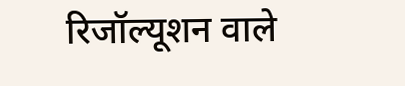रिजॉल्यूशन वाले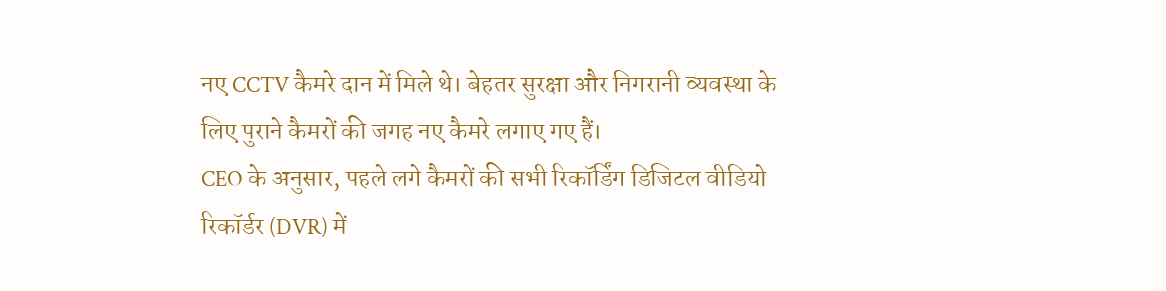नए CCTV कैमरे दान में मिले थे। बेहतर सुरक्षा और निगरानी व्यवस्था के लिए पुराने कैमरों की जगह नए कैमरे लगाए गए हैं।
CEO के अनुसार, पहले लगे कैमरों की सभी रिकॉर्डिंग डिजिटल वीडियो रिकॉर्डर (DVR) में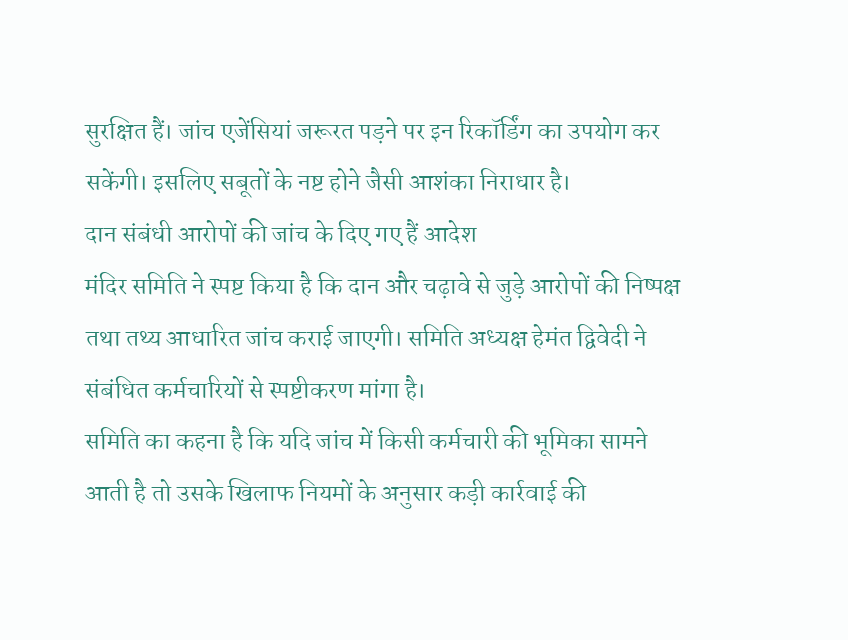सुरक्षित हैं। जांच एजेंसियां जरूरत पड़ने पर इन रिकॉर्डिंग का उपयोग कर सकेंगी। इसलिए सबूतों के नष्ट होने जैसी आशंका निराधार है।
दान संबंधी आरोपों की जांच के दिए गए हैं आदेश
मंदिर समिति ने स्पष्ट किया है कि दान और चढ़ावे से जुड़े आरोपों की निष्पक्ष तथा तथ्य आधारित जांच कराई जाएगी। समिति अध्यक्ष हेमंत द्विवेदी ने संबंधित कर्मचारियों से स्पष्टीकरण मांगा है।
समिति का कहना है कि यदि जांच में किसी कर्मचारी की भूमिका सामने आती है तो उसके खिलाफ नियमों के अनुसार कड़ी कार्रवाई की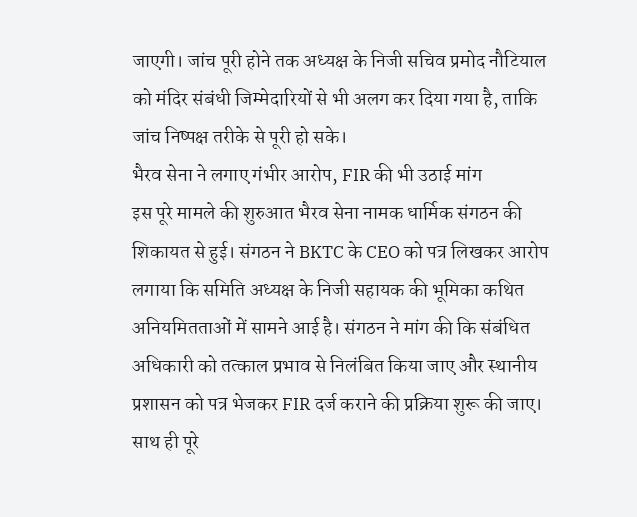जाएगी। जांच पूरी होने तक अध्यक्ष के निजी सचिव प्रमोद नौटियाल को मंदिर संबंधी जिम्मेदारियों से भी अलग कर दिया गया है, ताकि जांच निष्पक्ष तरीके से पूरी हो सके।
भैरव सेना ने लगाए गंभीर आरोप, FIR की भी उठाई मांग
इस पूरे मामले की शुरुआत भैरव सेना नामक धार्मिक संगठन की शिकायत से हुई। संगठन ने BKTC के CEO को पत्र लिखकर आरोप लगाया कि समिति अध्यक्ष के निजी सहायक की भूमिका कथित अनियमितताओं में सामने आई है। संगठन ने मांग की कि संबंधित अधिकारी को तत्काल प्रभाव से निलंबित किया जाए और स्थानीय प्रशासन को पत्र भेजकर FIR दर्ज कराने की प्रक्रिया शुरू की जाए। साथ ही पूरे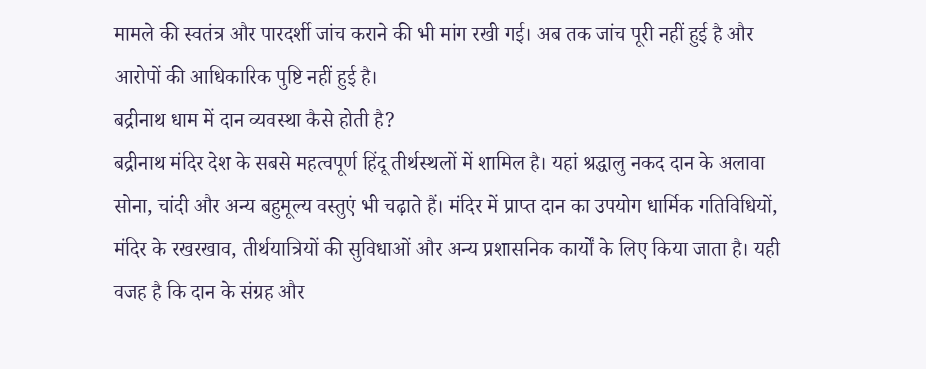मामले की स्वतंत्र और पारदर्शी जांच कराने की भी मांग रखी गई। अब तक जांच पूरी नहीं हुई है और आरोपों की आधिकारिक पुष्टि नहीं हुई है।
बद्रीनाथ धाम में दान व्यवस्था कैसे होती है?
बद्रीनाथ मंदिर देश के सबसे महत्वपूर्ण हिंदू तीर्थस्थलों में शामिल है। यहां श्रद्धालु नकद दान के अलावा सोना, चांदी और अन्य बहुमूल्य वस्तुएं भी चढ़ाते हैं। मंदिर में प्राप्त दान का उपयोग धार्मिक गतिविधियों, मंदिर के रखरखाव, तीर्थयात्रियों की सुविधाओं और अन्य प्रशासनिक कार्यों के लिए किया जाता है। यही वजह है कि दान के संग्रह और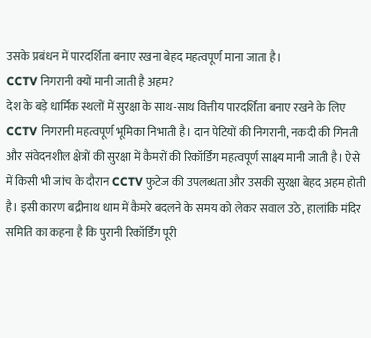उसके प्रबंधन में पारदर्शिता बनाए रखना बेहद महत्वपूर्ण माना जाता है।
CCTV निगरानी क्यों मानी जाती है अहम?
देश के बड़े धार्मिक स्थलों में सुरक्षा के साथ-साथ वित्तीय पारदर्शिता बनाए रखने के लिए CCTV निगरानी महत्वपूर्ण भूमिका निभाती है। दान पेटियों की निगरानी, नकदी की गिनती और संवेदनशील क्षेत्रों की सुरक्षा में कैमरों की रिकॉर्डिंग महत्वपूर्ण साक्ष्य मानी जाती है। ऐसे में किसी भी जांच के दौरान CCTV फुटेज की उपलब्धता और उसकी सुरक्षा बेहद अहम होती है। इसी कारण बद्रीनाथ धाम में कैमरे बदलने के समय को लेकर सवाल उठे, हालांकि मंदिर समिति का कहना है कि पुरानी रिकॉर्डिंग पूरी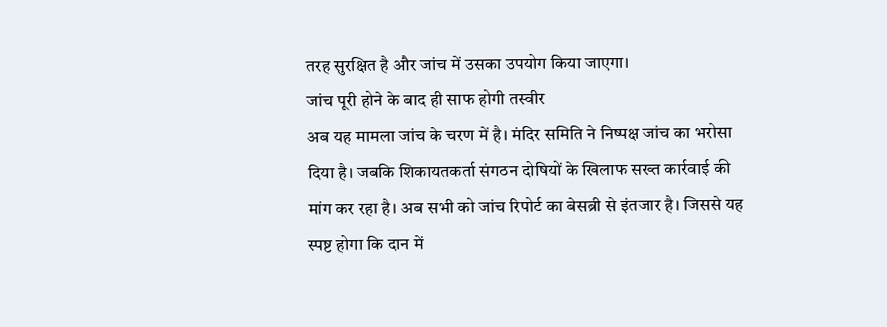तरह सुरक्षित है और जांच में उसका उपयोग किया जाएगा।
जांच पूरी होने के बाद ही साफ होगी तस्वीर
अब यह मामला जांच के चरण में है। मंदिर समिति ने निष्पक्ष जांच का भरोसा दिया है। जबकि शिकायतकर्ता संगठन दोषियों के खिलाफ सख्त कार्रवाई की मांग कर रहा है। अब सभी को जांच रिपोर्ट का बेसब्री से इंतजार है। जिससे यह स्पष्ट होगा कि दान में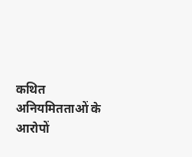कथित अनियमितताओं के आरोपों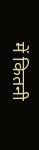में कितनी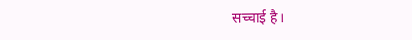सच्चाई है।